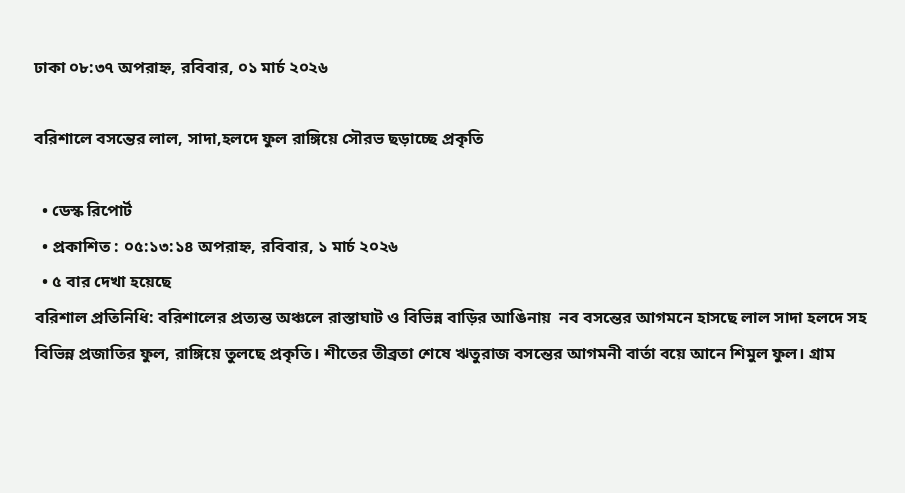ঢাকা ০৮:৩৭ অপরাহ্ন, রবিবার, ০১ মার্চ ২০২৬

বরিশালে বসন্তের লাল, সাদা,হলদে ফুল রাঙ্গিয়ে সৌরভ ছড়াচ্ছে প্রকৃতি

  • ডেস্ক রিপোর্ট
  • প্রকাশিত : ০৫:১৩:১৪ অপরাহ্ন, রবিবার, ১ মার্চ ২০২৬
  • ৫ বার দেখা হয়েছে
বরিশাল প্রতিনিধি: বরিশালের প্রত্যন্ত অঞ্চলে রাস্তাঘাট ও বিভিন্ন বাড়ির আঙিনায়  নব বসন্তের আগমনে হাসছে লাল সাদা হলদে সহ বিভিন্ন প্রজাতির ফুল, রাঙ্গিয়ে তুলছে প্রকৃতি। শীতের তীব্রতা শেষে ঋতুরাজ বসন্তের আগমনী বার্তা বয়ে আনে শিমুল ফুল। গ্রাম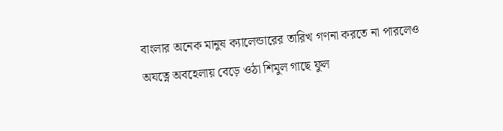বাংলার অনেক মানুষ ক্যালেন্ডারের তারিখ গণনা করতে না পারলেও অযত্নে অবহেলায় বেড়ে ওঠা শিমুল গাছে ফুল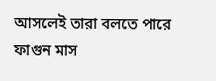আসলেই তারা বলতে পারে ফাগুন মাস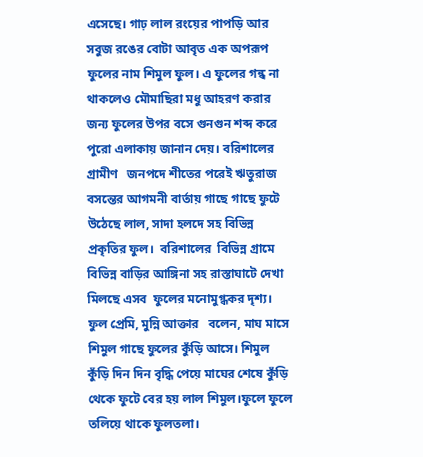এসেছে। গাঢ় লাল রংয়ের পাপড়ি আর সবুজ রঙের বোটা আবৃত এক অপরূপ ফুলের নাম শিমুল ফুল। এ ফুলের গন্ধ না থাকলেও মৌমাছিরা মধু আহরণ করার জন্য ফুলের উপর বসে গুনগুন শব্দ করে পুরো এলাকায় জানান দেয়। বরিশালের গ্রামীণ   জনপদে শীতের পরেই ঋতুরাজ বসন্তের আগমনী বার্তায় গাছে গাছে ফুটে উঠেছে লাল, সাদা হলদে সহ বিভিন্ন প্রকৃতির ফুল।  বরিশালের  বিভিন্ন গ্রামে বিভিন্ন বাড়ির আঙ্গিনা সহ রাস্তাঘাটে দেখা মিলছে এসব  ফুলের মনোমুগ্ধকর দৃশ্য।
ফুল প্রেমি, মুন্নি আক্তার   বলেন, মাঘ মাসে শিমুল গাছে ফুলের কুঁড়ি আসে। শিমুল কুঁড়ি দিন দিন বৃদ্ধি পেয়ে মাঘের শেষে কুঁড়ি থেকে ফুটে বের হয় লাল শিমুল।ফুলে ফুলে তলিয়ে থাকে ফুলতলা।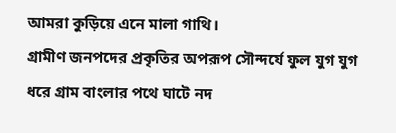আমরা কুড়িয়ে এনে মালা গাথি।
গ্রামীণ জনপদের প্রকৃতির অপরূপ সৌন্দর্যে ফুল যুগ যুগ ধরে গ্রাম বাংলার পথে ঘাটে নদ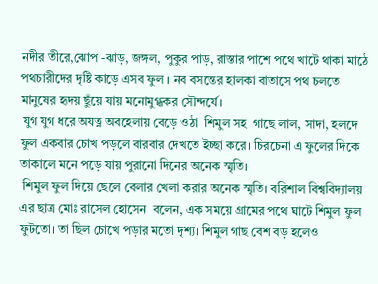নদীর তীরে,ঝোপ -ঝাড়, জঙ্গল, পুকুর পাড়, রাস্তার পাশে পথে খাটে থাকা মাঠে পথচারীদের দৃষ্টি কাড়ে এসব ফুল । নব বসন্তের হালকা বাতাসে পথ চলতে  মানুষের হৃদয় ছুঁয়ে যায় মনোমুগ্ধকর সৌন্দর্যে।
 যুগ যুগ ধরে অযত্ন অবহেলায় বেড়ে ওঠা  শিমুল সহ  গাছে লাল, সাদা, হলদে  ফুল একবার চোখ পড়লে বারবার দেখতে ইচ্ছা করে। চিরচেনা এ ফুলের দিকে তাকালে মনে পড়ে যায় পুরানো দিনের অনেক স্মৃতি।
 শিমুল ফুল দিয়ে ছেলে বেলার খেলা করার অনেক স্মৃতি। বরিশাল বিশ্ববিদ্যালয় এর ছাত্র মোঃ রাসেল হোসেন  বলেন, এক সময়ে গ্রামের পথে ঘাটে শিমুল ফুল ফুটতো। তা ছিল চোখে পড়ার মতো দৃশ্য। শিমুল গাছ বেশ বড় হলেও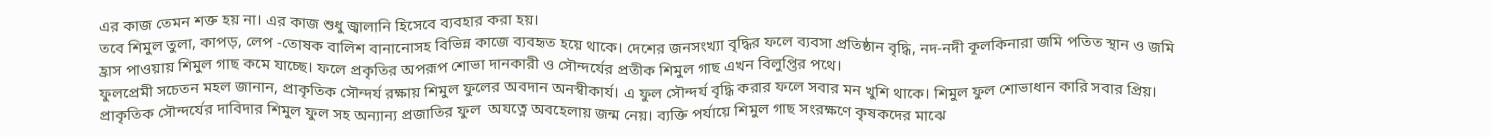এর কাজ তেমন শক্ত হয় না। এর কাজ শুধু জ্বালানি হিসেবে ব্যবহার করা হয়।
তবে শিমুল তুলা, কাপড়, লেপ -তোষক বালিশ বানানোসহ বিভিন্ন কাজে ব্যবহৃত হয়ে থাকে। দেশের জনসংখ্যা বৃদ্ধির ফলে ব্যবসা প্রতিষ্ঠান বৃদ্ধি, নদ-নদী কূলকিনারা জমি পতিত স্থান ও জমি হ্রাস পাওয়ায় শিমুল গাছ কমে যাচ্ছে। ফলে প্রকৃতির অপরূপ শোভা দানকারী ও সৌন্দর্যের প্রতীক শিমুল গাছ এখন বিলুপ্তির পথে।
ফুলপ্রেমী সচেতন মহল জানান, প্রাকৃতিক সৌন্দর্য রক্ষায় শিমুল ফুলের অবদান অনস্বীকার্য। এ ফুল সৌন্দর্য বৃদ্ধি করার ফলে সবার মন খুশি থাকে। শিমুল ফুল শোভাধান কারি সবার প্রিয়। প্রাকৃতিক সৌন্দর্যের দাবিদার শিমুল ফুল সহ অন্যান্য প্রজাতির ফুল  অযত্নে অবহেলায় জন্ম নেয়। ব্যক্তি পর্যায়ে শিমুল গাছ সংরক্ষণে কৃষকদের মাঝে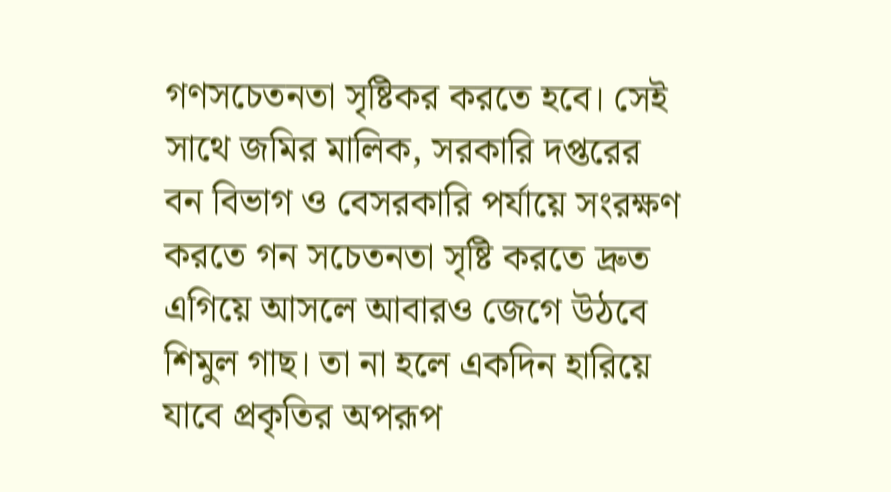গণসচেতনতা সৃষ্টিকর করতে হবে। সেই সাথে জমির মালিক, সরকারি দপ্তরের বন বিভাগ ও বেসরকারি পর্যায়ে সংরক্ষণ করতে গন সচেতনতা সৃষ্টি করতে দ্রুত এগিয়ে আসলে আবারও জেগে উঠবে শিমুল গাছ। তা না হলে একদিন হারিয়ে যাবে প্রকৃতির অপরূপ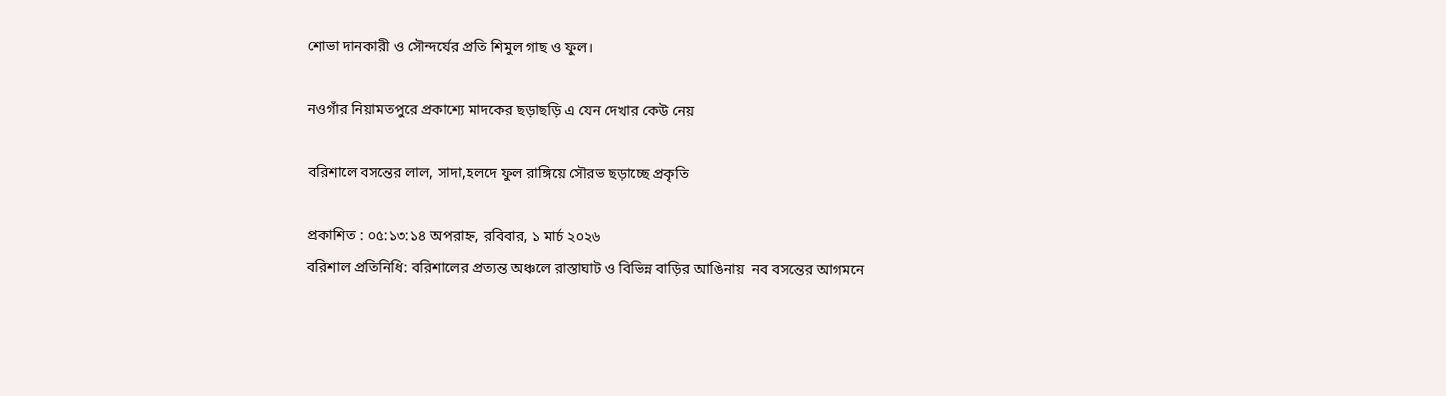শোভা দানকারী ও সৌন্দর্যের প্রতি শিমুল গাছ ও ফুল।

নওগাঁর নিয়ামতপুরে প্রকাশ্যে মাদকের ছড়াছড়ি এ যেন দেখার কেউ নেয়

বরিশালে বসন্তের লাল, সাদা,হলদে ফুল রাঙ্গিয়ে সৌরভ ছড়াচ্ছে প্রকৃতি

প্রকাশিত : ০৫:১৩:১৪ অপরাহ্ন, রবিবার, ১ মার্চ ২০২৬
বরিশাল প্রতিনিধি: বরিশালের প্রত্যন্ত অঞ্চলে রাস্তাঘাট ও বিভিন্ন বাড়ির আঙিনায়  নব বসন্তের আগমনে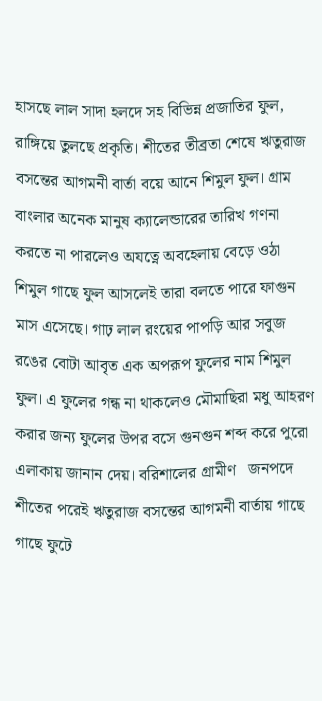হাসছে লাল সাদা হলদে সহ বিভিন্ন প্রজাতির ফুল, রাঙ্গিয়ে তুলছে প্রকৃতি। শীতের তীব্রতা শেষে ঋতুরাজ বসন্তের আগমনী বার্তা বয়ে আনে শিমুল ফুল। গ্রাম বাংলার অনেক মানুষ ক্যালেন্ডারের তারিখ গণনা করতে না পারলেও অযত্নে অবহেলায় বেড়ে ওঠা শিমুল গাছে ফুল আসলেই তারা বলতে পারে ফাগুন মাস এসেছে। গাঢ় লাল রংয়ের পাপড়ি আর সবুজ রঙের বোটা আবৃত এক অপরূপ ফুলের নাম শিমুল ফুল। এ ফুলের গন্ধ না থাকলেও মৌমাছিরা মধু আহরণ করার জন্য ফুলের উপর বসে গুনগুন শব্দ করে পুরো এলাকায় জানান দেয়। বরিশালের গ্রামীণ   জনপদে শীতের পরেই ঋতুরাজ বসন্তের আগমনী বার্তায় গাছে গাছে ফুটে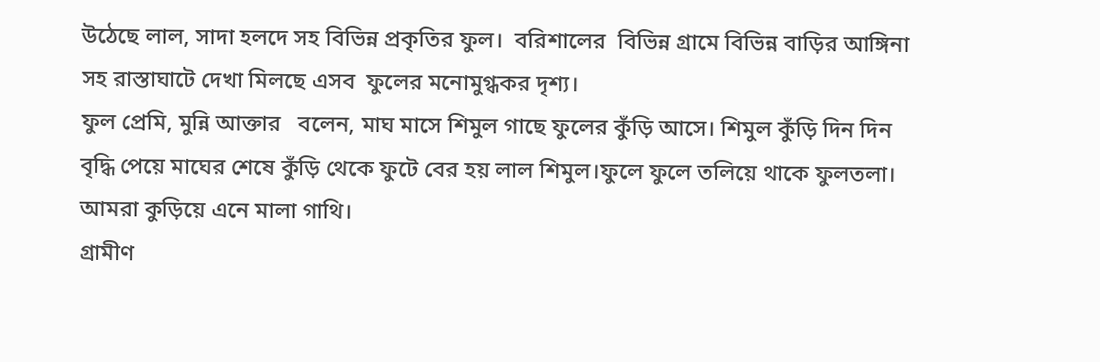উঠেছে লাল, সাদা হলদে সহ বিভিন্ন প্রকৃতির ফুল।  বরিশালের  বিভিন্ন গ্রামে বিভিন্ন বাড়ির আঙ্গিনা সহ রাস্তাঘাটে দেখা মিলছে এসব  ফুলের মনোমুগ্ধকর দৃশ্য।
ফুল প্রেমি, মুন্নি আক্তার   বলেন, মাঘ মাসে শিমুল গাছে ফুলের কুঁড়ি আসে। শিমুল কুঁড়ি দিন দিন বৃদ্ধি পেয়ে মাঘের শেষে কুঁড়ি থেকে ফুটে বের হয় লাল শিমুল।ফুলে ফুলে তলিয়ে থাকে ফুলতলা। আমরা কুড়িয়ে এনে মালা গাথি।
গ্রামীণ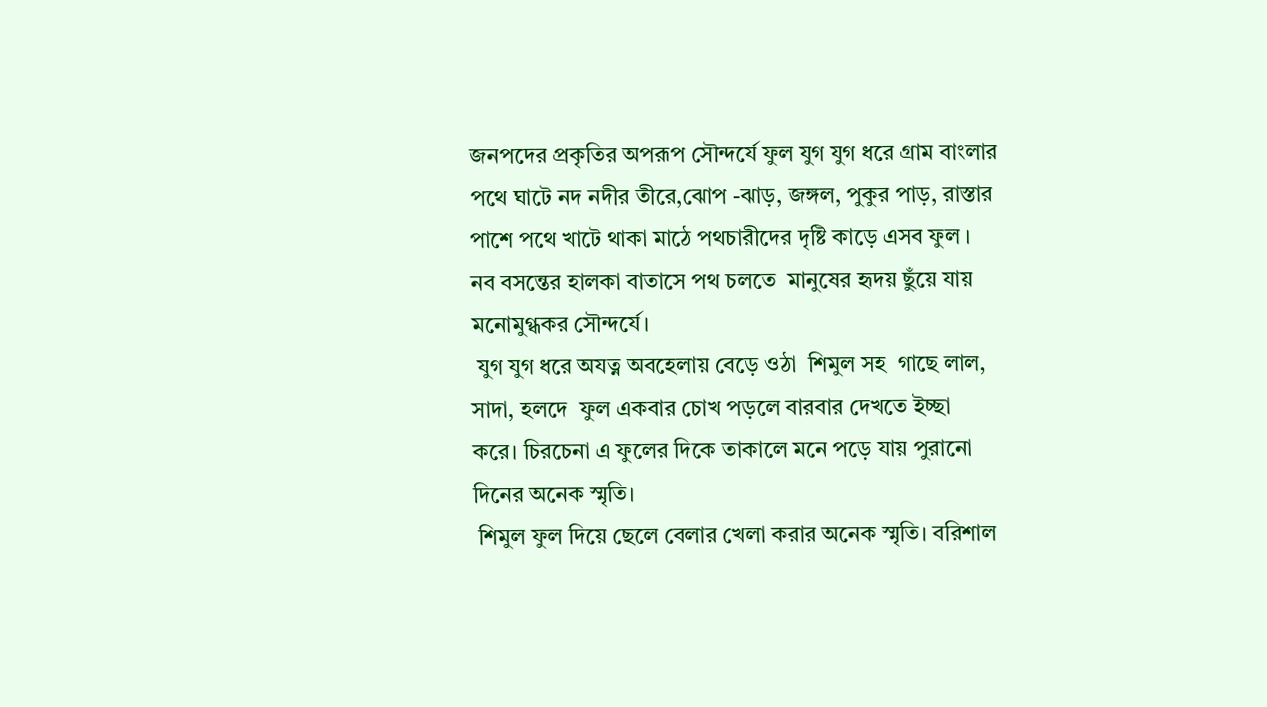জনপদের প্রকৃতির অপরূপ সৌন্দর্যে ফুল যুগ যুগ ধরে গ্রাম বাংলার পথে ঘাটে নদ নদীর তীরে,ঝোপ -ঝাড়, জঙ্গল, পুকুর পাড়, রাস্তার পাশে পথে খাটে থাকা মাঠে পথচারীদের দৃষ্টি কাড়ে এসব ফুল । নব বসন্তের হালকা বাতাসে পথ চলতে  মানুষের হৃদয় ছুঁয়ে যায় মনোমুগ্ধকর সৌন্দর্যে।
 যুগ যুগ ধরে অযত্ন অবহেলায় বেড়ে ওঠা  শিমুল সহ  গাছে লাল, সাদা, হলদে  ফুল একবার চোখ পড়লে বারবার দেখতে ইচ্ছা করে। চিরচেনা এ ফুলের দিকে তাকালে মনে পড়ে যায় পুরানো দিনের অনেক স্মৃতি।
 শিমুল ফুল দিয়ে ছেলে বেলার খেলা করার অনেক স্মৃতি। বরিশাল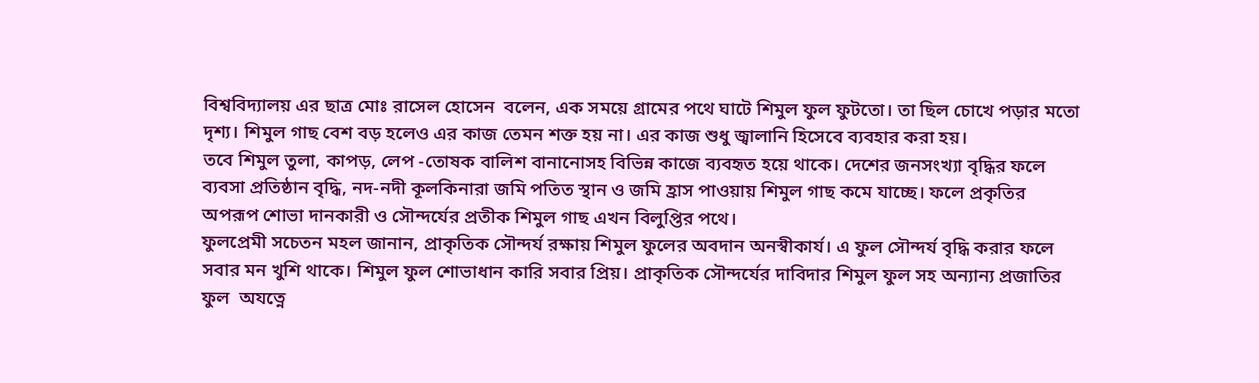বিশ্ববিদ্যালয় এর ছাত্র মোঃ রাসেল হোসেন  বলেন, এক সময়ে গ্রামের পথে ঘাটে শিমুল ফুল ফুটতো। তা ছিল চোখে পড়ার মতো দৃশ্য। শিমুল গাছ বেশ বড় হলেও এর কাজ তেমন শক্ত হয় না। এর কাজ শুধু জ্বালানি হিসেবে ব্যবহার করা হয়।
তবে শিমুল তুলা, কাপড়, লেপ -তোষক বালিশ বানানোসহ বিভিন্ন কাজে ব্যবহৃত হয়ে থাকে। দেশের জনসংখ্যা বৃদ্ধির ফলে ব্যবসা প্রতিষ্ঠান বৃদ্ধি, নদ-নদী কূলকিনারা জমি পতিত স্থান ও জমি হ্রাস পাওয়ায় শিমুল গাছ কমে যাচ্ছে। ফলে প্রকৃতির অপরূপ শোভা দানকারী ও সৌন্দর্যের প্রতীক শিমুল গাছ এখন বিলুপ্তির পথে।
ফুলপ্রেমী সচেতন মহল জানান, প্রাকৃতিক সৌন্দর্য রক্ষায় শিমুল ফুলের অবদান অনস্বীকার্য। এ ফুল সৌন্দর্য বৃদ্ধি করার ফলে সবার মন খুশি থাকে। শিমুল ফুল শোভাধান কারি সবার প্রিয়। প্রাকৃতিক সৌন্দর্যের দাবিদার শিমুল ফুল সহ অন্যান্য প্রজাতির ফুল  অযত্নে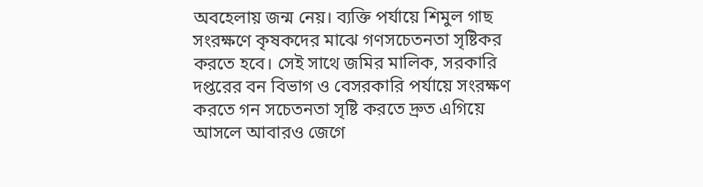অবহেলায় জন্ম নেয়। ব্যক্তি পর্যায়ে শিমুল গাছ সংরক্ষণে কৃষকদের মাঝে গণসচেতনতা সৃষ্টিকর করতে হবে। সেই সাথে জমির মালিক, সরকারি দপ্তরের বন বিভাগ ও বেসরকারি পর্যায়ে সংরক্ষণ করতে গন সচেতনতা সৃষ্টি করতে দ্রুত এগিয়ে আসলে আবারও জেগে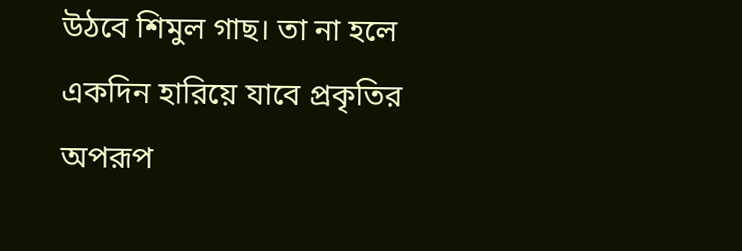উঠবে শিমুল গাছ। তা না হলে একদিন হারিয়ে যাবে প্রকৃতির অপরূপ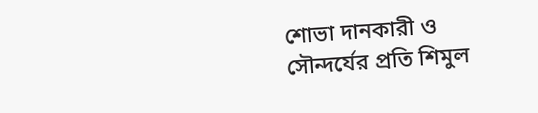শোভা দানকারী ও সৌন্দর্যের প্রতি শিমুল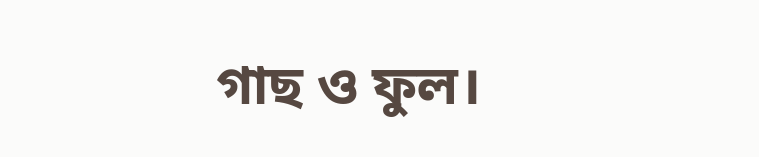গাছ ও ফুল।